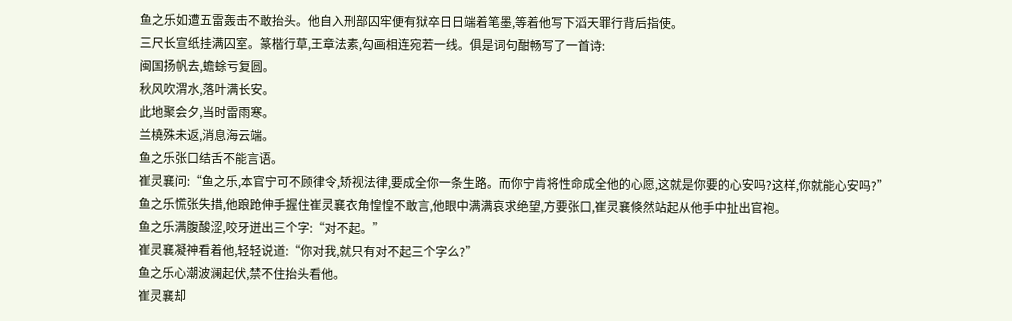鱼之乐如遭五雷轰击不敢抬头。他自入刑部囚牢便有狱卒日日端着笔墨,等着他写下滔天罪行背后指使。
三尺长宣纸挂满囚室。篆楷行草,王章法素,勾画相连宛若一线。俱是词句酣畅写了一首诗:
闽国扬帆去,蟾蜍亏复圆。
秋风吹渭水,落叶满长安。
此地聚会夕,当时雷雨寒。
兰橈殊未返,消息海云端。
鱼之乐张口结舌不能言语。
崔灵襄问:“鱼之乐,本官宁可不顾律令,矫视法律,要成全你一条生路。而你宁肯将性命成全他的心愿,这就是你要的心安吗?这样,你就能心安吗?”
鱼之乐慌张失措,他踉跄伸手握住崔灵襄衣角惶惶不敢言,他眼中满满哀求绝望,方要张口,崔灵襄倏然站起从他手中扯出官袍。
鱼之乐满腹酸涩,咬牙迸出三个字:“对不起。”
崔灵襄凝神看着他,轻轻说道:“你对我,就只有对不起三个字么?”
鱼之乐心潮波澜起伏,禁不住抬头看他。
崔灵襄却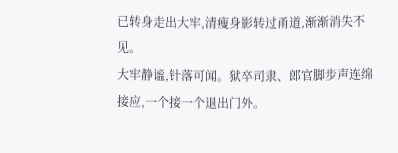已转身走出大牢,清瘦身影转过甬道,渐渐消失不见。
大牢静谧,针落可闻。狱卒司隶、郎官脚步声连绵接应,一个接一个退出门外。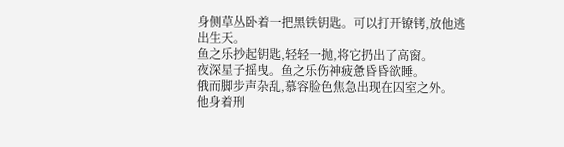身侧草丛卧着一把黑铁钥匙。可以打开镣铐,放他逃出生天。
鱼之乐抄起钥匙,轻轻一抛,将它扔出了高窗。
夜深星子摇曳。鱼之乐伤神疲惫昏昏欲睡。
俄而脚步声杂乱,慕容脸色焦急出现在囚室之外。
他身着刑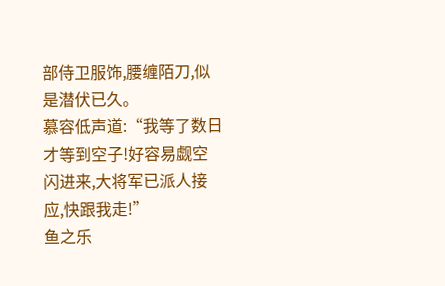部侍卫服饰,腰缠陌刀,似是潜伏已久。
慕容低声道:“我等了数日才等到空子!好容易觑空闪进来,大将军已派人接应,快跟我走!”
鱼之乐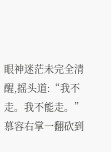眼神迷茫未完全清醒,摇头道:“我不走。我不能走。”
慕容右掌一翻砍到